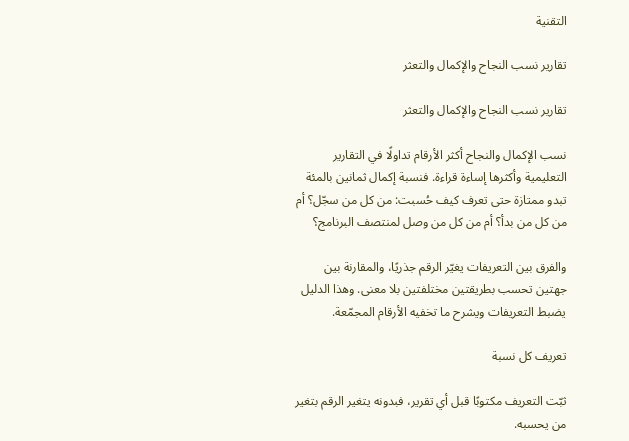التقنية

تقارير نسب النجاح والإكمال والتعثر

تقارير نسب النجاح والإكمال والتعثر

نسب الإكمال والنجاح أكثر الأرقام تداولًا في التقارير التعليمية وأكثرها إساءة قراءة. فنسبة إكمال ثمانين بالمئة تبدو ممتازة حتى تعرف كيف حُسبت: من كل من سجّل؟ أم من كل من بدأ؟ أم من كل من وصل لمنتصف البرنامج؟

والفرق بين التعريفات يغيّر الرقم جذريًا، والمقارنة بين جهتين تحسب بطريقتين مختلفتين بلا معنى. وهذا الدليل يضبط التعريفات ويشرح ما تخفيه الأرقام المجمّعة.

تعريف كل نسبة

ثبّت التعريف مكتوبًا قبل أي تقرير، فبدونه يتغير الرقم بتغير من يحسبه.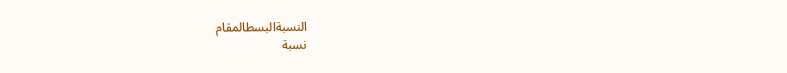النسبةالبسطالمقام
نسبة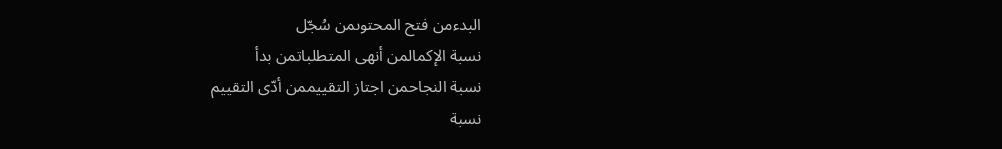البدءمن فتح المحتوىمن سُجّل
نسبة الإكمالمن أنهى المتطلباتمن بدأ
نسبة النجاحمن اجتاز التقييممن أدّى التقييم
نسبة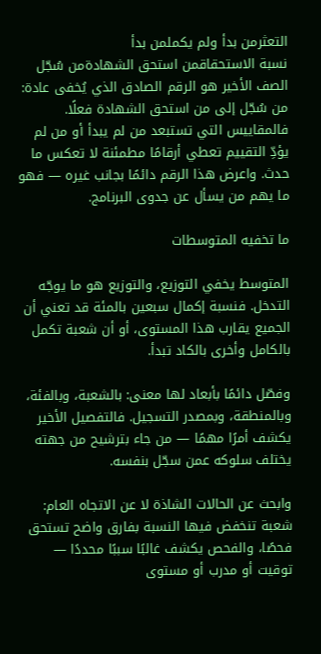التعثرمن بدأ ولم يكملمن بدأ
نسبة الاستحقاقمن استحق الشهادةمن سُجّل
الصف الأخير هو الرقم الصادق الذي يُخفى عادة: من سُجّل إلى من استحق الشهادة فعلًا. فالمقاييس التي تستبعد من لم يبدأ أو من لم يؤدِّ التقييم تعطي أرقامًا مطمئنة لا تعكس ما حدث. واعرض هذا الرقم دائمًا بجانب غيره — فهو ما يهم من يسأل عن جدوى البرنامج.

ما تخفيه المتوسطات

المتوسط يخفي التوزيع، والتوزيع هو ما يوجّه التدخل. فنسبة إكمال سبعين بالمئة قد تعني أن الجميع يقارب هذا المستوى، أو أن شعبة تكمل بالكامل وأخرى بالكاد تبدأ.

وفصّل دائمًا بأبعاد لها معنى: بالشعبة، وبالفئة، وبالمنطقة، وبمصدر التسجيل. فالتفصيل الأخير يكشف أمرًا مهمًا — من جاء بترشيح من جهته يختلف سلوكه عمن سجّل بنفسه.

وابحث عن الحالات الشاذة لا عن الاتجاه العام: شعبة تنخفض فيها النسبة بفارق واضح تستحق فحصًا، والفحص يكشف غالبًا سببًا محددًا — توقيت أو مدرب أو مستوى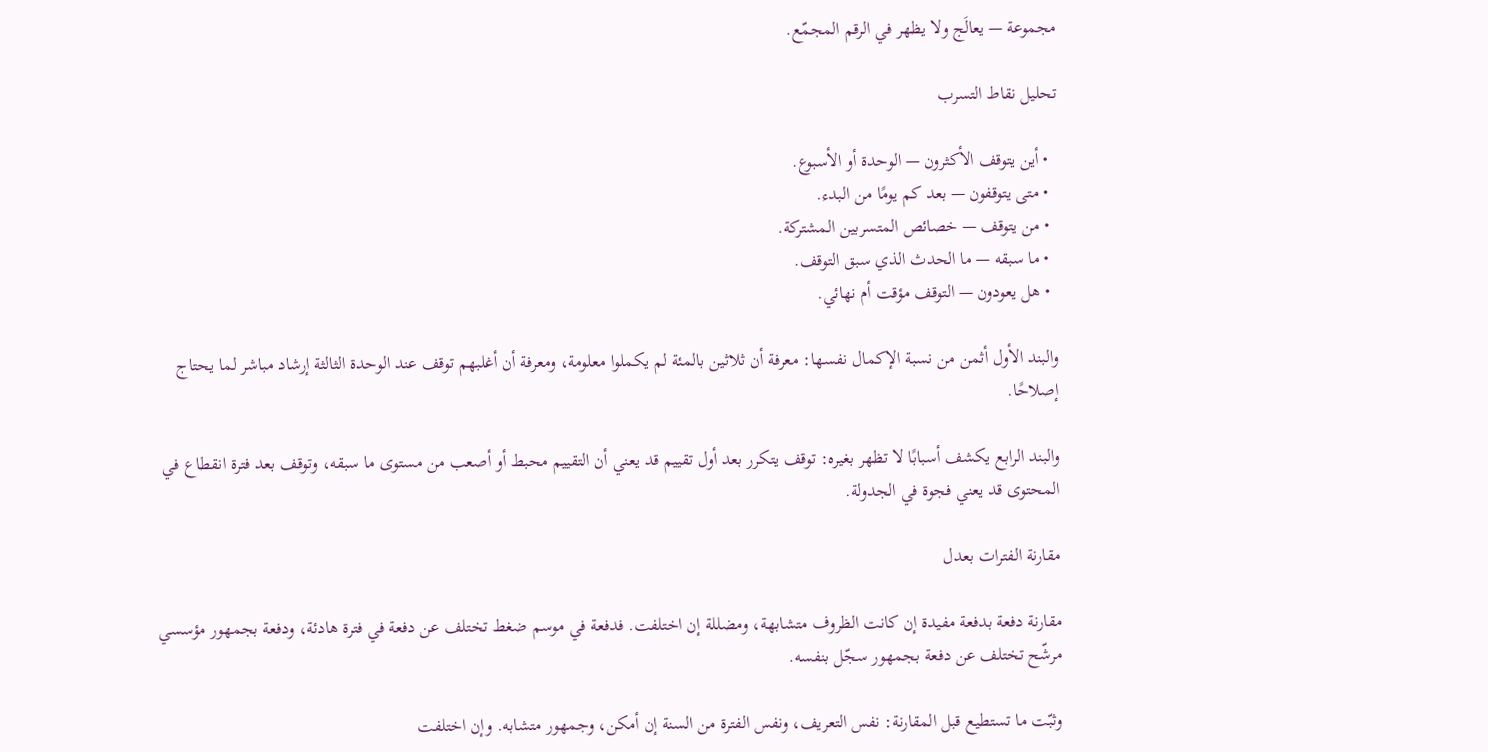مجموعة — يعالَج ولا يظهر في الرقم المجمّع.

تحليل نقاط التسرب

  • أين يتوقف الأكثرون — الوحدة أو الأسبوع.
  • متى يتوقفون — بعد كم يومًا من البدء.
  • من يتوقف — خصائص المتسربين المشتركة.
  • ما سبقه — ما الحدث الذي سبق التوقف.
  • هل يعودون — التوقف مؤقت أم نهائي.

والبند الأول أثمن من نسبة الإكمال نفسها: معرفة أن ثلاثين بالمئة لم يكملوا معلومة، ومعرفة أن أغلبهم توقف عند الوحدة الثالثة إرشاد مباشر لما يحتاج إصلاحًا.

والبند الرابع يكشف أسبابًا لا تظهر بغيره: توقف يتكرر بعد أول تقييم قد يعني أن التقييم محبط أو أصعب من مستوى ما سبقه، وتوقف بعد فترة انقطاع في المحتوى قد يعني فجوة في الجدولة.

مقارنة الفترات بعدل

مقارنة دفعة بدفعة مفيدة إن كانت الظروف متشابهة، ومضللة إن اختلفت. فدفعة في موسم ضغط تختلف عن دفعة في فترة هادئة، ودفعة بجمهور مؤسسي مرشّح تختلف عن دفعة بجمهور سجّل بنفسه.

وثبّت ما تستطيع قبل المقارنة: نفس التعريف، ونفس الفترة من السنة إن أمكن، وجمهور متشابه. وإن اختلفت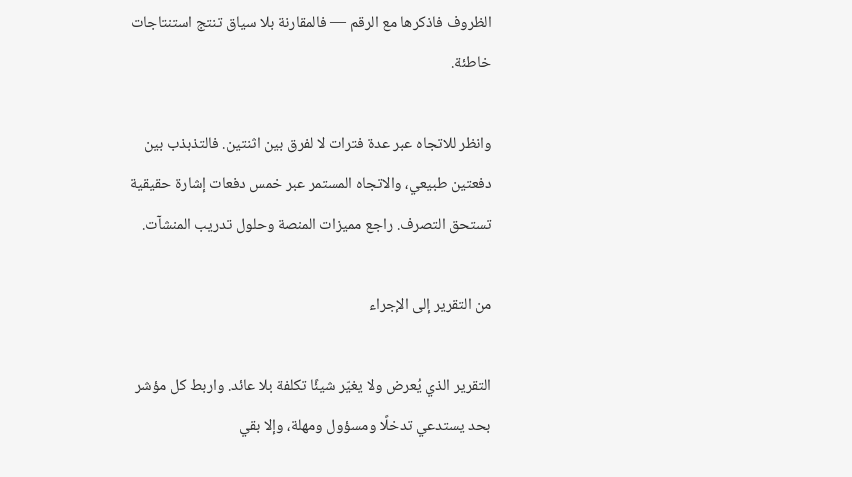الظروف فاذكرها مع الرقم — فالمقارنة بلا سياق تنتج استنتاجات خاطئة.

وانظر للاتجاه عبر عدة فترات لا لفرق بين اثنتين. فالتذبذب بين دفعتين طبيعي، والاتجاه المستمر عبر خمس دفعات إشارة حقيقية تستحق التصرف. راجع مميزات المنصة وحلول تدريب المنشآت.

من التقرير إلى الإجراء

التقرير الذي يُعرض ولا يغيّر شيئًا تكلفة بلا عائد. واربط كل مؤشر بحد يستدعي تدخلًا ومسؤول ومهلة، وإلا بقي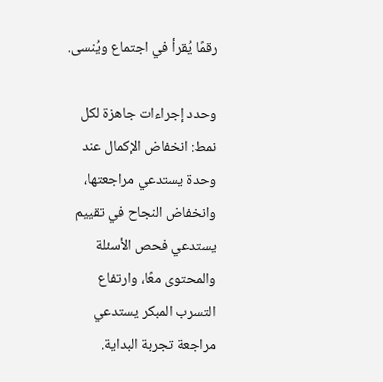رقمًا يُقرأ في اجتماع ويُنسى.

وحدد إجراءات جاهزة لكل نمط: انخفاض الإكمال عند وحدة يستدعي مراجعتها، وانخفاض النجاح في تقييم يستدعي فحص الأسئلة والمحتوى معًا، وارتفاع التسرب المبكر يستدعي مراجعة تجربة البداية.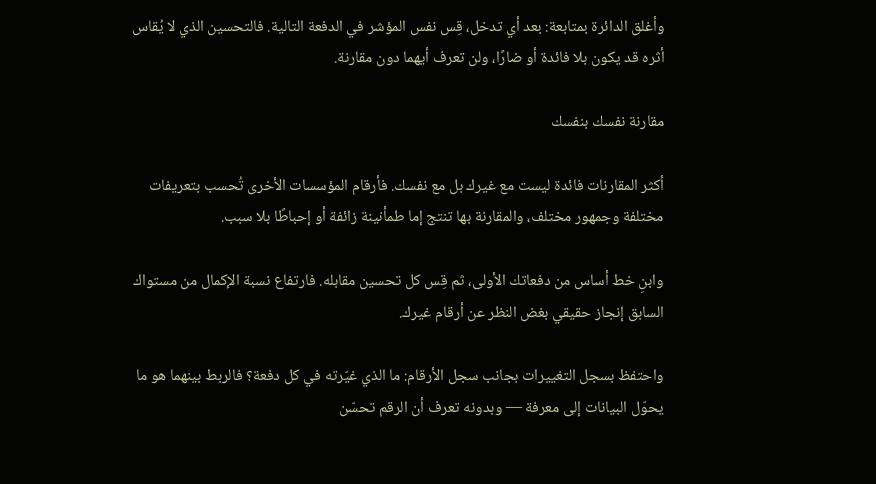وأغلق الدائرة بمتابعة: بعد أي تدخل، قِس نفس المؤشر في الدفعة التالية. فالتحسين الذي لا يُقاس أثره قد يكون بلا فائدة أو ضارًا، ولن تعرف أيهما دون مقارنة.

مقارنة نفسك بنفسك

أكثر المقارنات فائدة ليست مع غيرك بل مع نفسك. فأرقام المؤسسات الأخرى تُحسب بتعريفات مختلفة وجمهور مختلف، والمقارنة بها تنتج إما طمأنينة زائفة أو إحباطًا بلا سبب.

وابنِ خط أساس من دفعاتك الأولى، ثم قِس كل تحسين مقابله. فارتفاع نسبة الإكمال من مستواك السابق إنجاز حقيقي بغض النظر عن أرقام غيرك.

واحتفظ بسجل التغييرات بجانب سجل الأرقام: ما الذي غيّرته في كل دفعة؟ فالربط بينهما هو ما يحوّل البيانات إلى معرفة — وبدونه تعرف أن الرقم تحسّن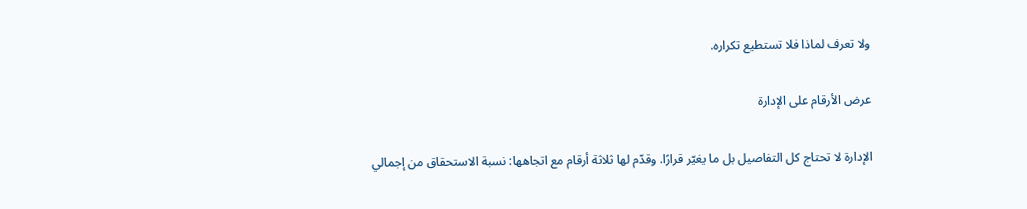ولا تعرف لماذا فلا تستطيع تكراره.

عرض الأرقام على الإدارة

الإدارة لا تحتاج كل التفاصيل بل ما يغيّر قرارًا. وقدّم لها ثلاثة أرقام مع اتجاهها: نسبة الاستحقاق من إجمالي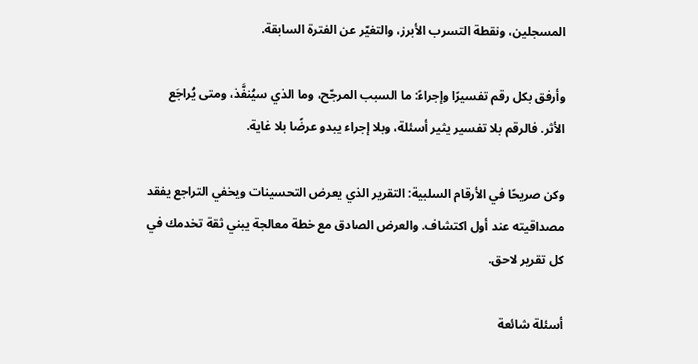المسجلين، ونقطة التسرب الأبرز، والتغيّر عن الفترة السابقة.

وأرفق بكل رقم تفسيرًا وإجراءً: ما السبب المرجّح، وما الذي سيُنفَّذ، ومتى يُراجَع الأثر. فالرقم بلا تفسير يثير أسئلة، وبلا إجراء يبدو عرضًا بلا غاية.

وكن صريحًا في الأرقام السلبية: التقرير الذي يعرض التحسينات ويخفي التراجع يفقد مصداقيته عند أول اكتشاف. والعرض الصادق مع خطة معالجة يبني ثقة تخدمك في كل تقرير لاحق.

أسئلة شائعة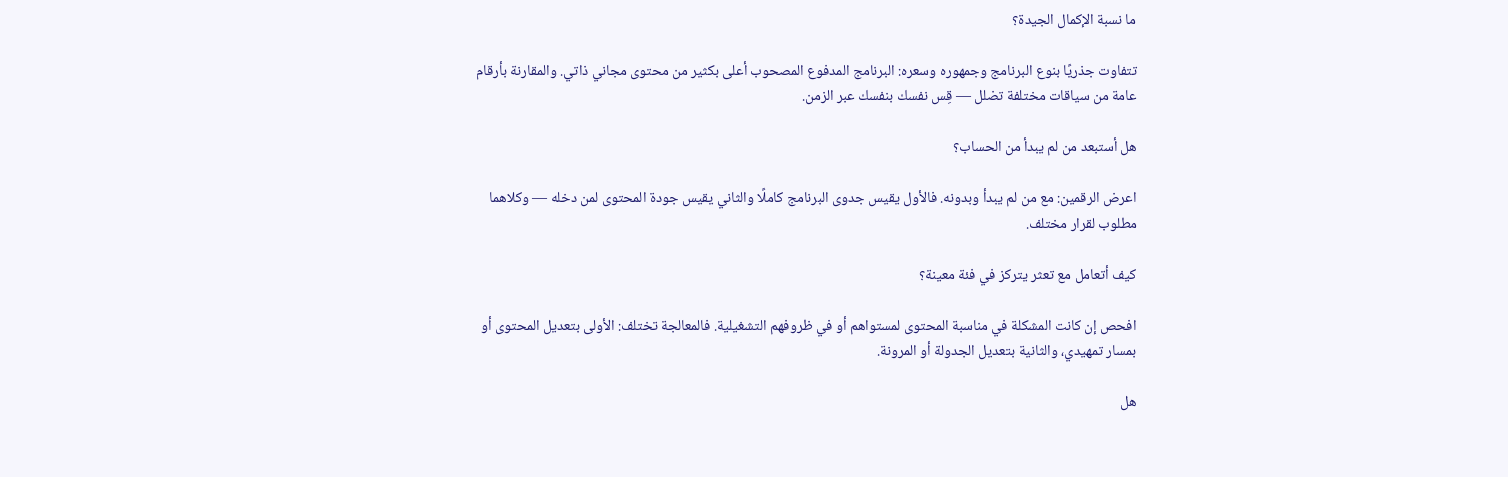ما نسبة الإكمال الجيدة؟

تتفاوت جذريًا بنوع البرنامج وجمهوره وسعره: البرنامج المدفوع المصحوب أعلى بكثير من محتوى مجاني ذاتي. والمقارنة بأرقام عامة من سياقات مختلفة تضلل — قِس نفسك بنفسك عبر الزمن.

هل أستبعد من لم يبدأ من الحساب؟

اعرض الرقمين: مع من لم يبدأ وبدونه. فالأول يقيس جدوى البرنامج كاملًا والثاني يقيس جودة المحتوى لمن دخله — وكلاهما مطلوب لقرار مختلف.

كيف أتعامل مع تعثر يتركز في فئة معينة؟

افحص إن كانت المشكلة في مناسبة المحتوى لمستواهم أو في ظروفهم التشغيلية. فالمعالجة تختلف: الأولى بتعديل المحتوى أو بمسار تمهيدي، والثانية بتعديل الجدولة أو المرونة.

هل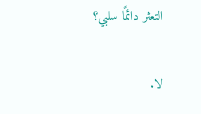التعثر دائمًا سلبي؟

لا.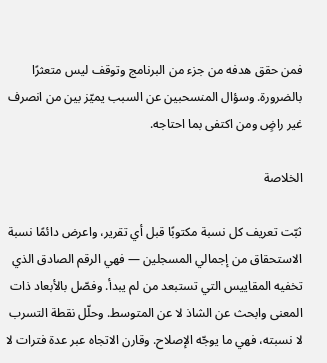فمن حقق هدفه من جزء من البرنامج وتوقف ليس متعثرًا بالضرورة. وسؤال المنسحبين عن السبب يميّز بين من انصرف غير راضٍ ومن اكتفى بما احتاجه.

الخلاصة

ثبّت تعريف كل نسبة مكتوبًا قبل أي تقرير، واعرض دائمًا نسبة الاستحقاق من إجمالي المسجلين — فهي الرقم الصادق الذي تخفيه المقاييس التي تستبعد من لم يبدأ. وفصّل بالأبعاد ذات المعنى وابحث عن الشاذ لا عن المتوسط. وحلّل نقطة التسرب لا نسبته، فهي ما يوجّه الإصلاح. وقارن الاتجاه عبر عدة فترات لا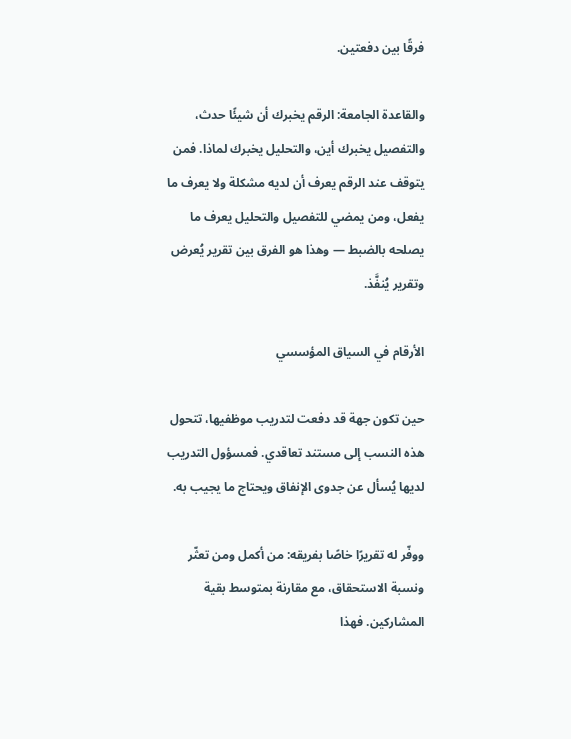فرقًا بين دفعتين.

والقاعدة الجامعة: الرقم يخبرك أن شيئًا حدث، والتفصيل يخبرك أين، والتحليل يخبرك لماذا. فمن يتوقف عند الرقم يعرف أن لديه مشكلة ولا يعرف ما يفعل، ومن يمضي للتفصيل والتحليل يعرف ما يصلحه بالضبط — وهذا هو الفرق بين تقرير يُعرض وتقرير يُنفَّذ.

الأرقام في السياق المؤسسي

حين تكون جهة قد دفعت لتدريب موظفيها، تتحول هذه النسب إلى مستند تعاقدي. فمسؤول التدريب لديها يُسأل عن جدوى الإنفاق ويحتاج ما يجيب به.

ووفّر له تقريرًا خاصًا بفريقه: من أكمل ومن تعثّر ونسبة الاستحقاق، مع مقارنة بمتوسط بقية المشاركين. فهذا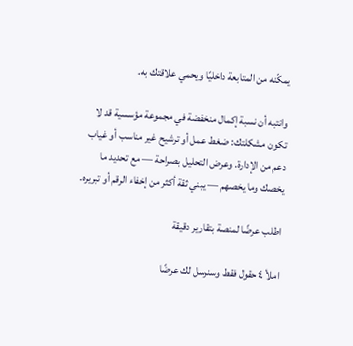يمكّنه من المتابعة داخليًا ويحمي علاقتك به.

وانتبه أن نسبة إكمال منخفضة في مجموعة مؤسسية قد لا تكون مشكلتك: ضغط عمل أو ترشيح غير مناسب أو غياب دعم من الإدارة. وعرض التحليل بصراحة — مع تحديد ما يخصك وما يخصهم — يبني ثقة أكثر من إخفاء الرقم أو تبريره.

اطلب عرضًا لمنصة بتقارير دقيقة

املأ ٤ حقول فقط وسنرسل لك عرضًا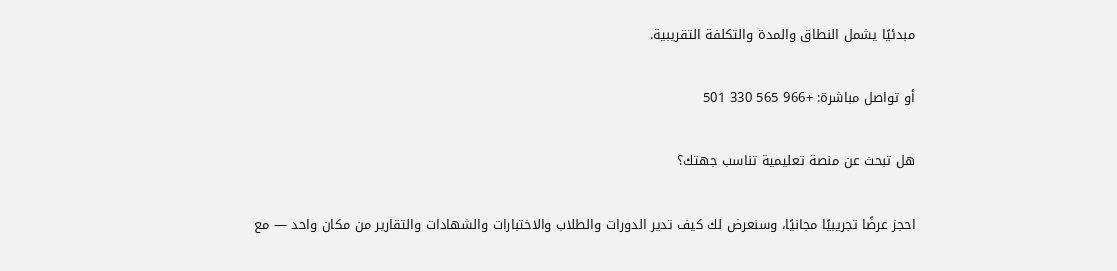مبدئيًا يشمل النطاق والمدة والتكلفة التقريبية.

أو تواصل مباشرة: +966 565 330 501

هل تبحث عن منصة تعليمية تناسب جهتك؟

احجز عرضًا تجريبيًا مجانيًا، وسنعرض لك كيف تدير الدورات والطلاب والاختبارات والشهادات والتقارير من مكان واحد — مع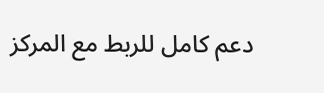دعم كامل للربط مع المركز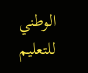الوطني للتعليم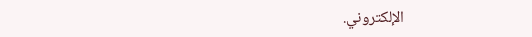الإلكتروني.